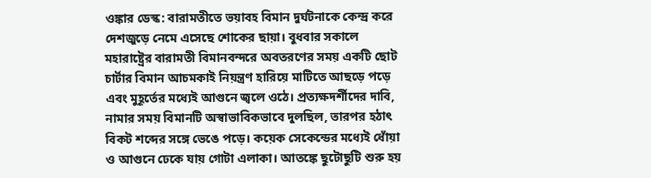ওঙ্কার ডেস্ক: বারামতীতে ভয়াবহ বিমান দুর্ঘটনাকে কেন্দ্র করে দেশজুড়ে নেমে এসেছে শোকের ছায়া। বুধবার সকালে মহারাষ্ট্রের বারামতী বিমানবন্দরে অবতরণের সময় একটি ছোট চার্টার বিমান আচমকাই নিয়ন্ত্রণ হারিয়ে মাটিতে আছড়ে পড়ে এবং মুহূর্তের মধ্যেই আগুনে জ্বলে ওঠে। প্রত্যক্ষদর্শীদের দাবি, নামার সময় বিমানটি অস্বাভাবিকভাবে দুলছিল, তারপর হঠাৎ বিকট শব্দের সঙ্গে ভেঙে পড়ে। কয়েক সেকেন্ডের মধ্যেই ধোঁয়া ও আগুনে ঢেকে যায় গোটা এলাকা। আতঙ্কে ছুটোছুটি শুরু হয়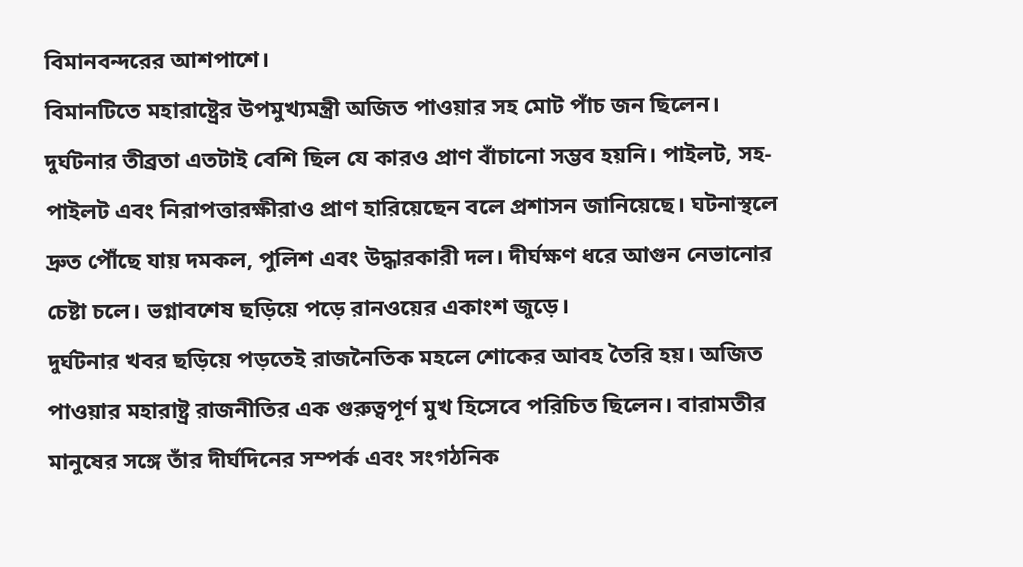বিমানবন্দরের আশপাশে।
বিমানটিতে মহারাষ্ট্রের উপমুখ্যমন্ত্রী অজিত পাওয়ার সহ মোট পাঁচ জন ছিলেন। দুর্ঘটনার তীব্রতা এতটাই বেশি ছিল যে কারও প্রাণ বাঁচানো সম্ভব হয়নি। পাইলট, সহ-পাইলট এবং নিরাপত্তারক্ষীরাও প্রাণ হারিয়েছেন বলে প্রশাসন জানিয়েছে। ঘটনাস্থলে দ্রুত পৌঁছে যায় দমকল, পুলিশ এবং উদ্ধারকারী দল। দীর্ঘক্ষণ ধরে আগুন নেভানোর চেষ্টা চলে। ভগ্নাবশেষ ছড়িয়ে পড়ে রানওয়ের একাংশ জুড়ে।
দুর্ঘটনার খবর ছড়িয়ে পড়তেই রাজনৈতিক মহলে শোকের আবহ তৈরি হয়। অজিত পাওয়ার মহারাষ্ট্র রাজনীতির এক গুরুত্বপূর্ণ মুখ হিসেবে পরিচিত ছিলেন। বারামতীর মানুষের সঙ্গে তাঁর দীর্ঘদিনের সম্পর্ক এবং সংগঠনিক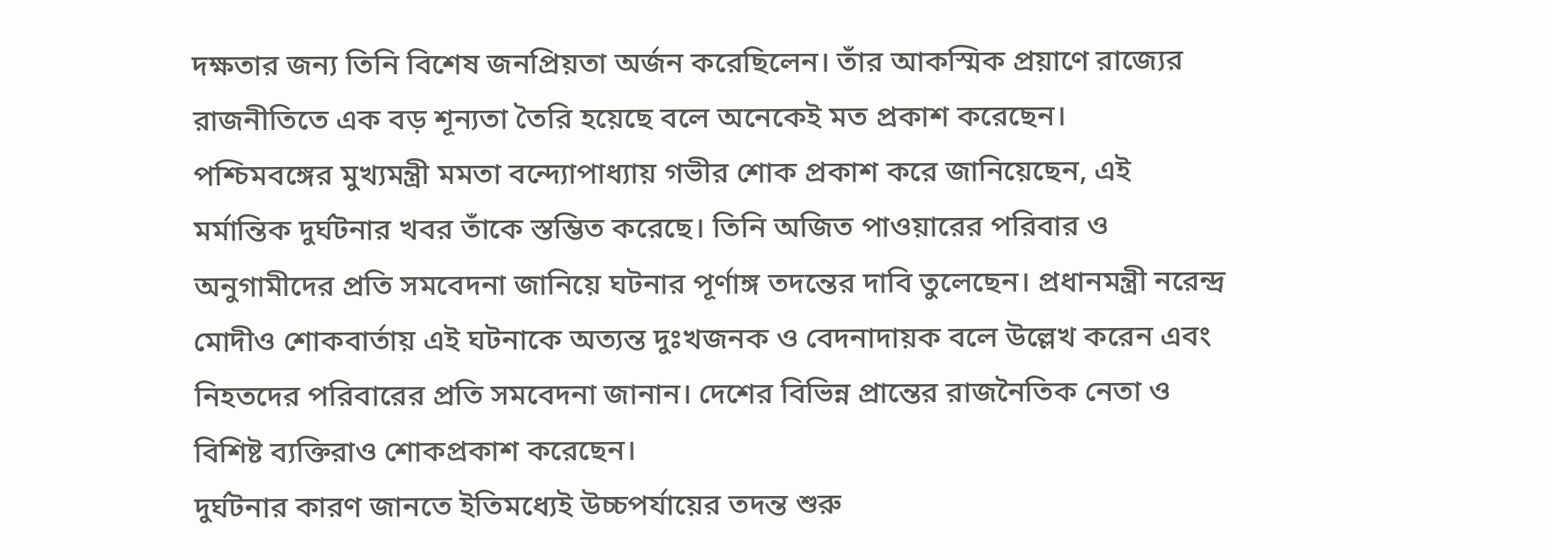দক্ষতার জন্য তিনি বিশেষ জনপ্রিয়তা অর্জন করেছিলেন। তাঁর আকস্মিক প্রয়াণে রাজ্যের রাজনীতিতে এক বড় শূন্যতা তৈরি হয়েছে বলে অনেকেই মত প্রকাশ করেছেন।
পশ্চিমবঙ্গের মুখ্যমন্ত্রী মমতা বন্দ্যোপাধ্যায় গভীর শোক প্রকাশ করে জানিয়েছেন, এই মর্মান্তিক দুর্ঘটনার খবর তাঁকে স্তম্ভিত করেছে। তিনি অজিত পাওয়ারের পরিবার ও অনুগামীদের প্রতি সমবেদনা জানিয়ে ঘটনার পূর্ণাঙ্গ তদন্তের দাবি তুলেছেন। প্রধানমন্ত্রী নরেন্দ্র মোদীও শোকবার্তায় এই ঘটনাকে অত্যন্ত দুঃখজনক ও বেদনাদায়ক বলে উল্লেখ করেন এবং নিহতদের পরিবারের প্রতি সমবেদনা জানান। দেশের বিভিন্ন প্রান্তের রাজনৈতিক নেতা ও বিশিষ্ট ব্যক্তিরাও শোকপ্রকাশ করেছেন।
দুর্ঘটনার কারণ জানতে ইতিমধ্যেই উচ্চপর্যায়ের তদন্ত শুরু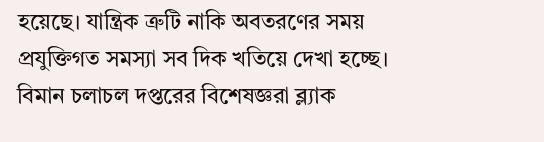হয়েছে। যান্ত্রিক ত্রুটি নাকি অবতরণের সময় প্রযুক্তিগত সমস্যা সব দিক খতিয়ে দেখা হচ্ছে। বিমান চলাচল দপ্তরের বিশেষজ্ঞরা ব্ল্যাক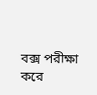বক্স পরীক্ষা করে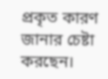প্রকৃত কারণ জানার চেষ্টা করছেন।